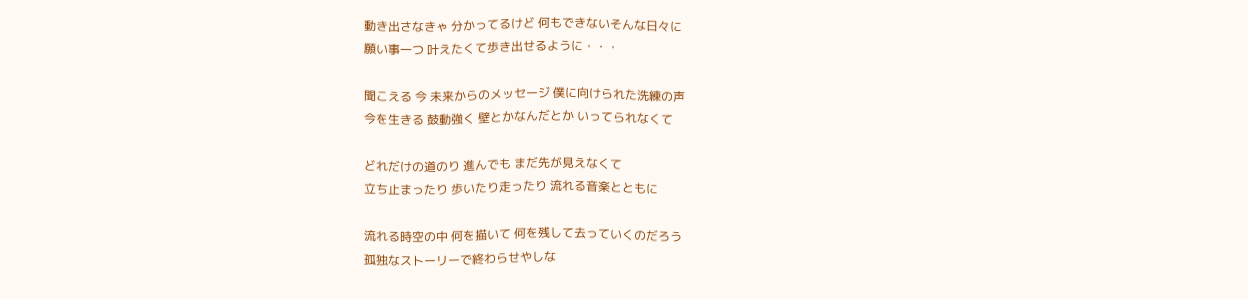動き出さなきゃ 分かってるけど 何もできないそんな日々に
願い事一つ 叶えたくて歩き出せるように・・・

聞こえる 今 未来からのメッセージ 僕に向けられた洗練の声
今を生きる 鼓動強く 壁とかなんだとか いってられなくて

どれだけの道のり 進んでも まだ先が見えなくて
立ち止まったり 歩いたり走ったり 流れる音楽とともに

流れる時空の中 何を描いて 何を残して去っていくのだろう
孤独なストーリーで終わらせやしな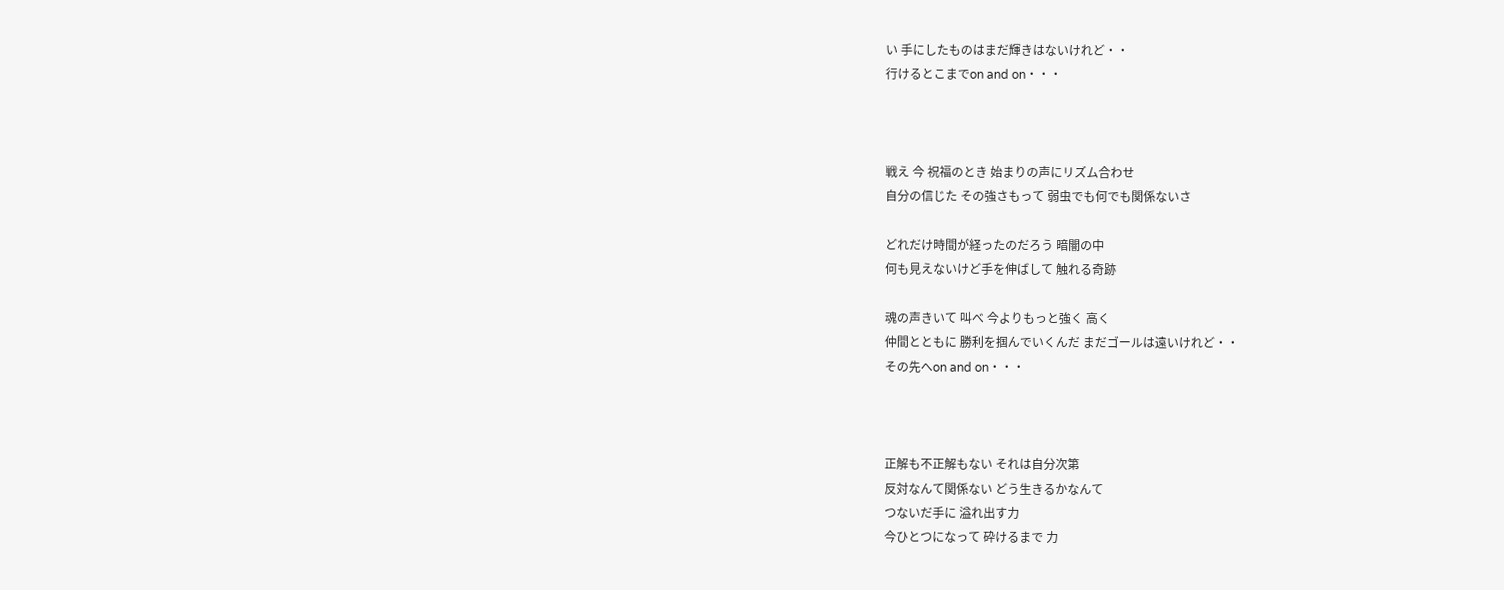い 手にしたものはまだ輝きはないけれど・・
行けるとこまでon and on・・・



戦え 今 祝福のとき 始まりの声にリズム合わせ
自分の信じた その強さもって 弱虫でも何でも関係ないさ

どれだけ時間が経ったのだろう 暗闇の中
何も見えないけど手を伸ばして 触れる奇跡

魂の声きいて 叫べ 今よりもっと強く 高く
仲間とともに 勝利を掴んでいくんだ まだゴールは遠いけれど・・
その先へon and on・・・



正解も不正解もない それは自分次第
反対なんて関係ない どう生きるかなんて
つないだ手に 溢れ出す力
今ひとつになって 砕けるまで 力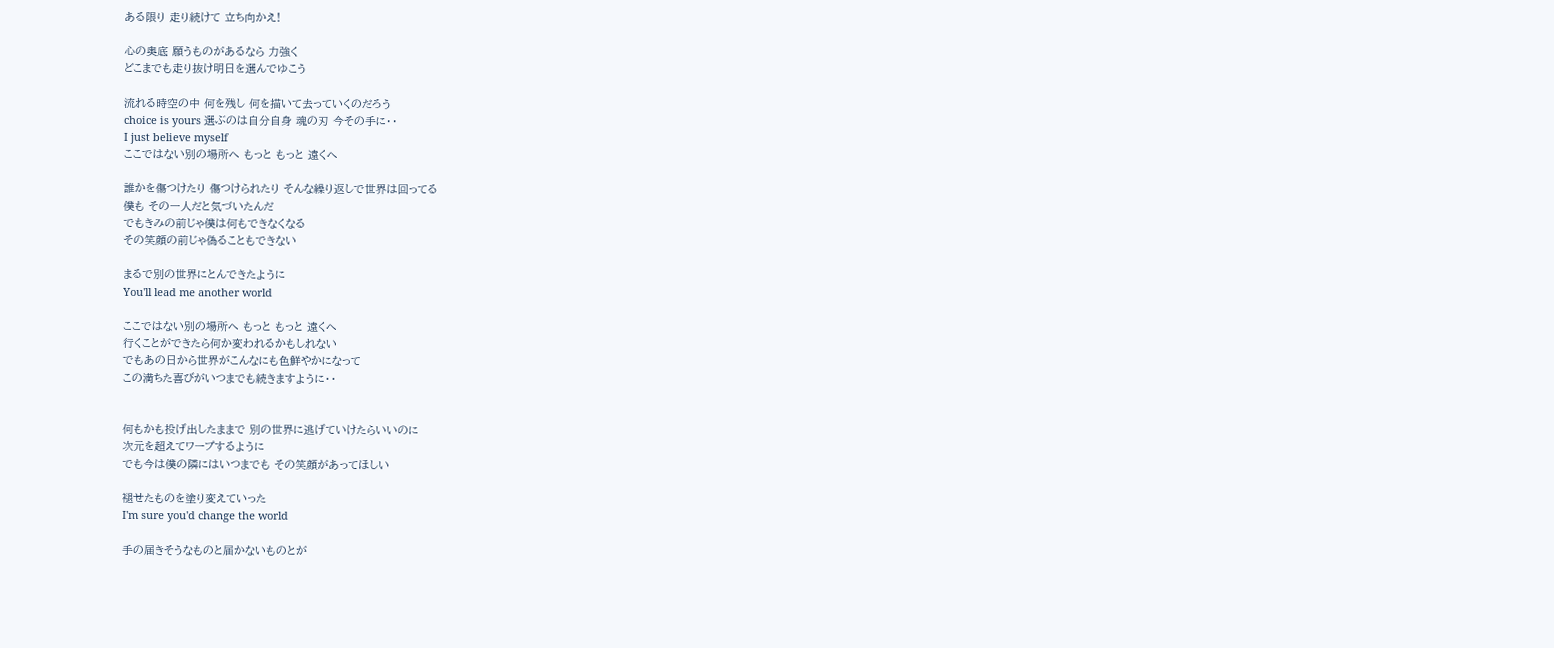ある限り 走り続けて 立ち向かえ!

心の奥底 願うものがあるなら 力強く
どこまでも走り抜け明日を選んでゆこう

流れる時空の中 何を残し 何を描いて去っていくのだろう
choice is yours 選ぶのは自分自身 魂の刃 今その手に・・
I just believe myself
ここではない別の場所へ もっと もっと 遠くへ

誰かを傷つけたり 傷つけられたり そんな繰り返しで世界は回ってる
僕も その一人だと気づいたんだ
でもきみの前じゃ僕は何もできなくなる
その笑顔の前じゃ偽ることもできない

まるで別の世界にとんできたように
You'll lead me another world

ここではない別の場所へ もっと もっと 遠くへ
行くことができたら何か変われるかもしれない
でもあの日から世界がこんなにも色鮮やかになって
この満ちた喜びがいつまでも続きますように・・


何もかも投げ出したままで 別の世界に逃げていけたらいいのに
次元を超えてワープするように
でも今は僕の隣にはいつまでも その笑顔があってほしい

褪せたものを塗り変えていった
I'm sure you'd change the world

手の届きそうなものと届かないものとが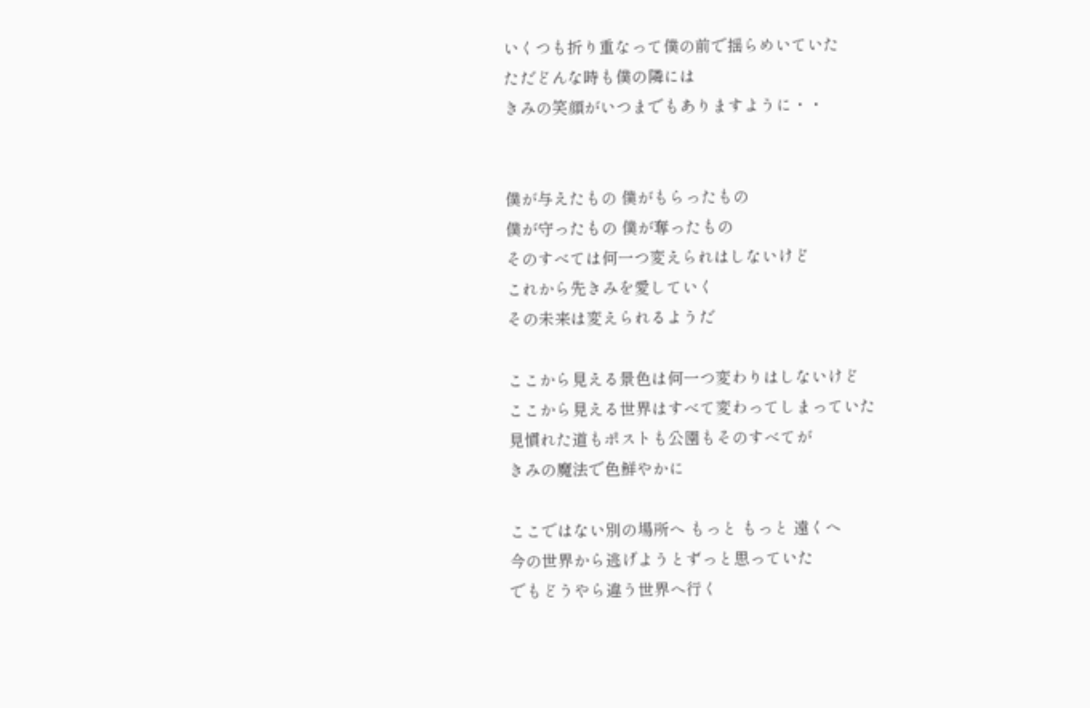いくつも折り重なって僕の前で揺らめいていた
ただどんな時も僕の隣には
きみの笑顔がいつまでもありますように・・


僕が与えたもの 僕がもらったもの
僕が守ったもの 僕が奪ったもの
そのすべては何一つ変えられはしないけど
これから先きみを愛していく
その未来は変えられるようだ

ここから見える景色は何一つ変わりはしないけど
ここから見える世界はすべて変わってしまっていた
見慣れた道もポストも公園もそのすべてが
きみの魔法で色鮮やかに

ここではない別の場所へ もっと もっと 遠くへ
今の世界から逃げようとずっと思っていた
でもどうやら違う世界へ行く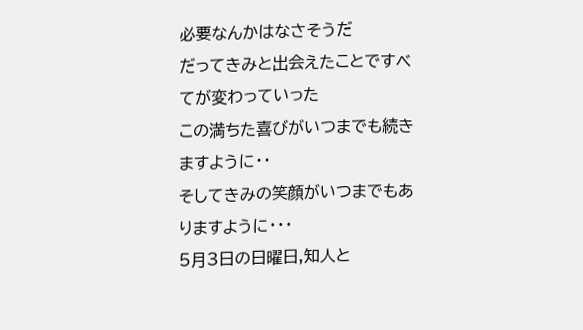必要なんかはなさそうだ
だってきみと出会えたことですべてが変わっていった
この満ちた喜びがいつまでも続きますように・・
そしてきみの笑顔がいつまでもありますように・・・
5月3日の日曜日,知人と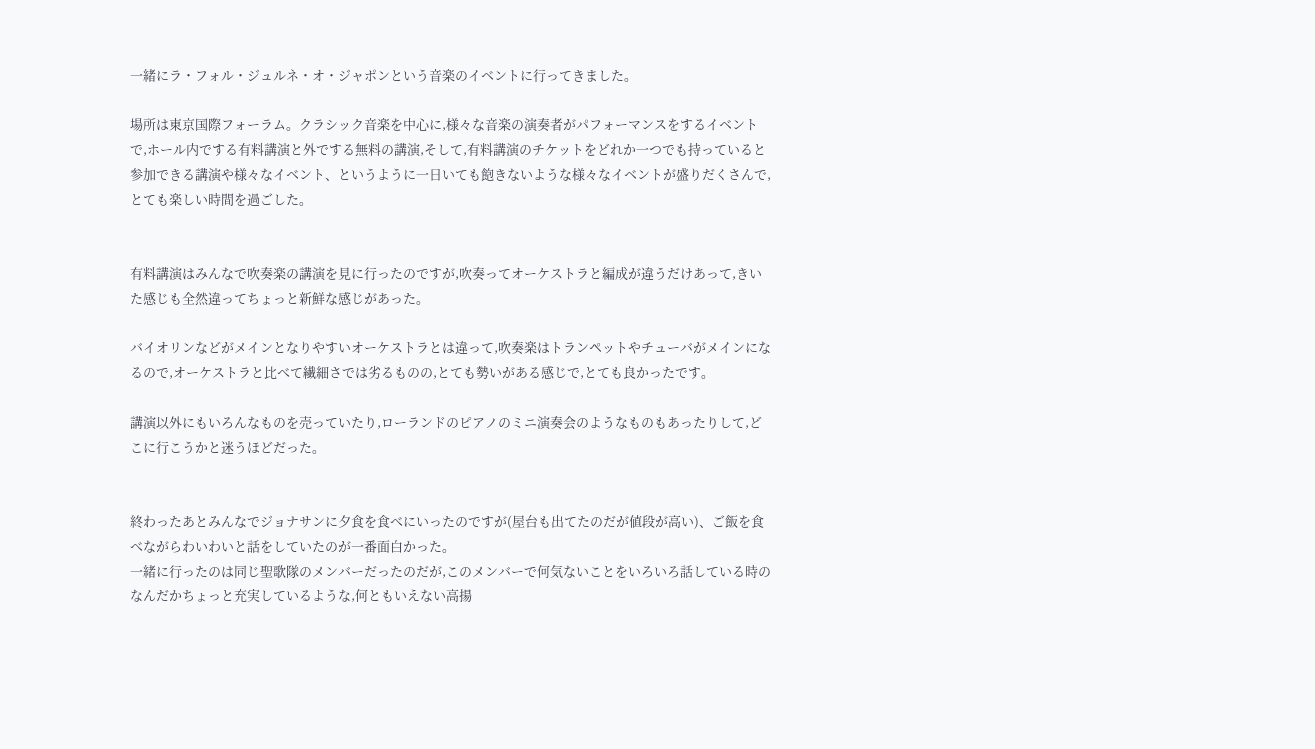一緒にラ・フォル・ジュルネ・オ・ジャポンという音楽のイベントに行ってきました。

場所は東京国際フォーラム。クラシック音楽を中心に,様々な音楽の演奏者がパフォーマンスをするイベントで,ホール内でする有料講演と外でする無料の講演,そして,有料講演のチケットをどれか一つでも持っていると参加できる講演や様々なイベント、というように一日いても飽きないような様々なイベントが盛りだくさんで,とても楽しい時間を過ごした。


有料講演はみんなで吹奏楽の講演を見に行ったのですが,吹奏ってオーケストラと編成が違うだけあって,きいた感じも全然違ってちょっと新鮮な感じがあった。

バイオリンなどがメインとなりやすいオーケストラとは違って,吹奏楽はトランペットやチューバがメインになるので,オーケストラと比べて繊細さでは劣るものの,とても勢いがある感じで,とても良かったです。

講演以外にもいろんなものを売っていたり,ローランドのピアノのミニ演奏会のようなものもあったりして,どこに行こうかと迷うほどだった。


終わったあとみんなでジョナサンに夕食を食べにいったのですが(屋台も出てたのだが値段が高い)、ご飯を食べながらわいわいと話をしていたのが一番面白かった。
一緒に行ったのは同じ聖歌隊のメンバーだったのだが,このメンバーで何気ないことをいろいろ話している時のなんだかちょっと充実しているような,何ともいえない高揚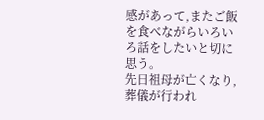感があって,またご飯を食べながらいろいろ話をしたいと切に思う。
先日祖母が亡くなり,葬儀が行われ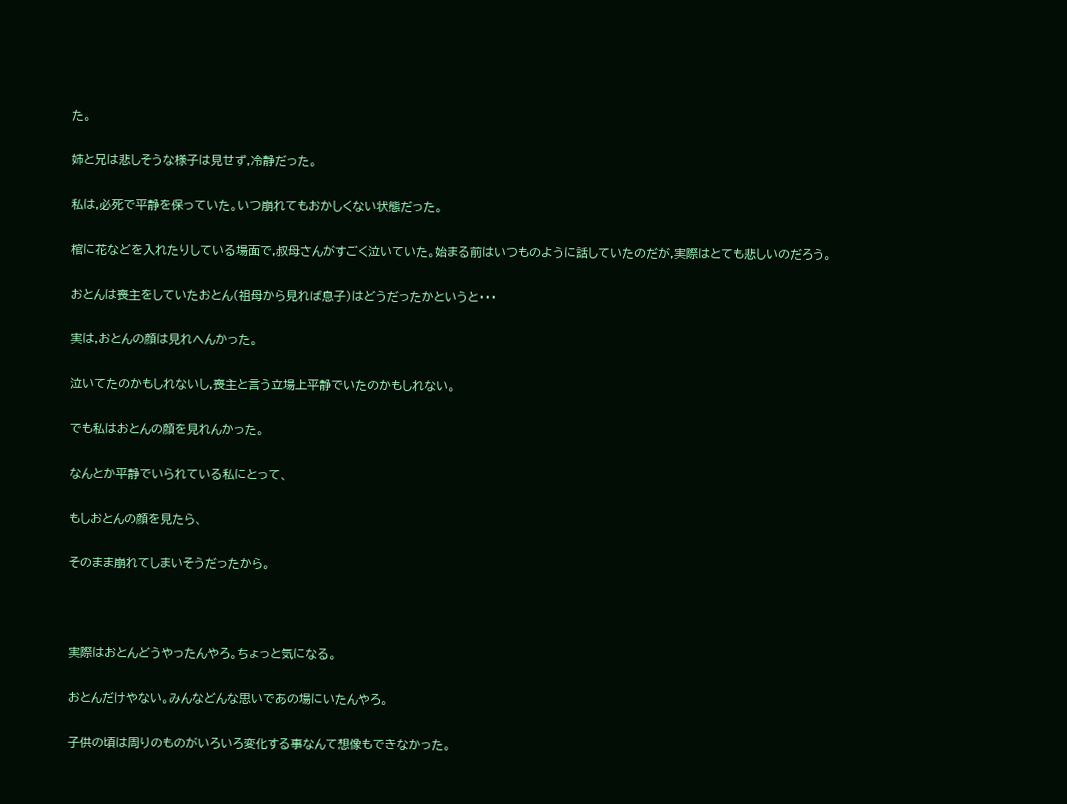た。

姉と兄は悲しそうな様子は見せず,冷静だった。

私は,必死で平静を保っていた。いつ崩れてもおかしくない状態だった。

棺に花などを入れたりしている場面で,叔母さんがすごく泣いていた。始まる前はいつものように話していたのだが,実際はとても悲しいのだろう。

おとんは喪主をしていたおとん(祖母から見れば息子)はどうだったかというと・・・

実は,おとんの顔は見れへんかった。

泣いてたのかもしれないし,喪主と言う立場上平静でいたのかもしれない。

でも私はおとんの顔を見れんかった。

なんとか平静でいられている私にとって、

もしおとんの顔を見たら、

そのまま崩れてしまいそうだったから。



実際はおとんどうやったんやろ。ちょっと気になる。

おとんだけやない。みんなどんな思いであの場にいたんやろ。

子供の頃は周りのものがいろいろ変化する事なんて想像もできなかった。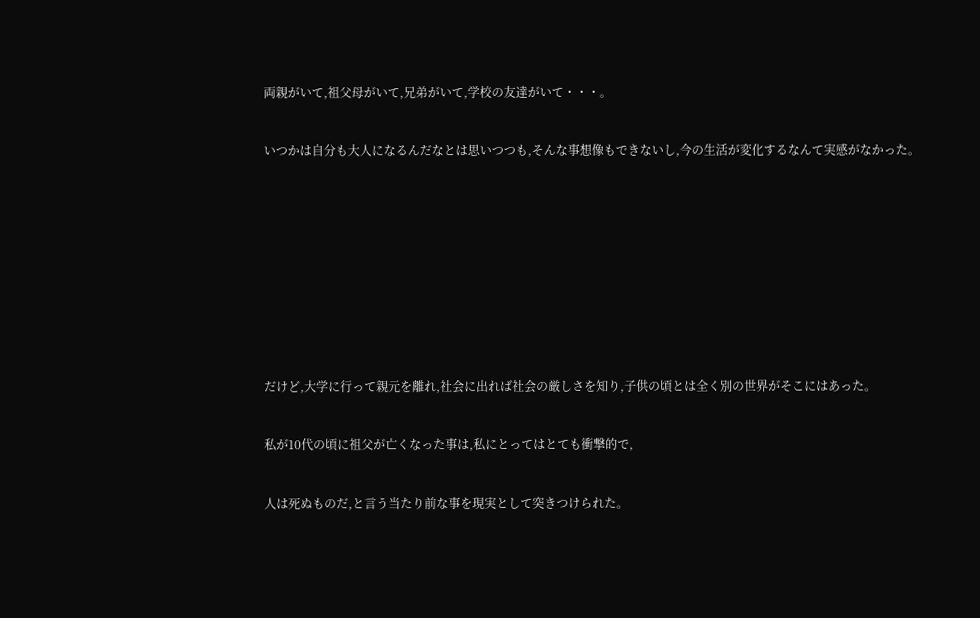両親がいて,祖父母がいて,兄弟がいて,学校の友達がいて・・・。


いつかは自分も大人になるんだなとは思いつつも,そんな事想像もできないし,今の生活が変化するなんて実感がなかった。











だけど,大学に行って親元を離れ,社会に出れば社会の厳しさを知り,子供の頃とは全く別の世界がそこにはあった。


私が10代の頃に祖父が亡くなった事は,私にとってはとても衝撃的で,


人は死ぬものだ,と言う当たり前な事を現実として突きつけられた。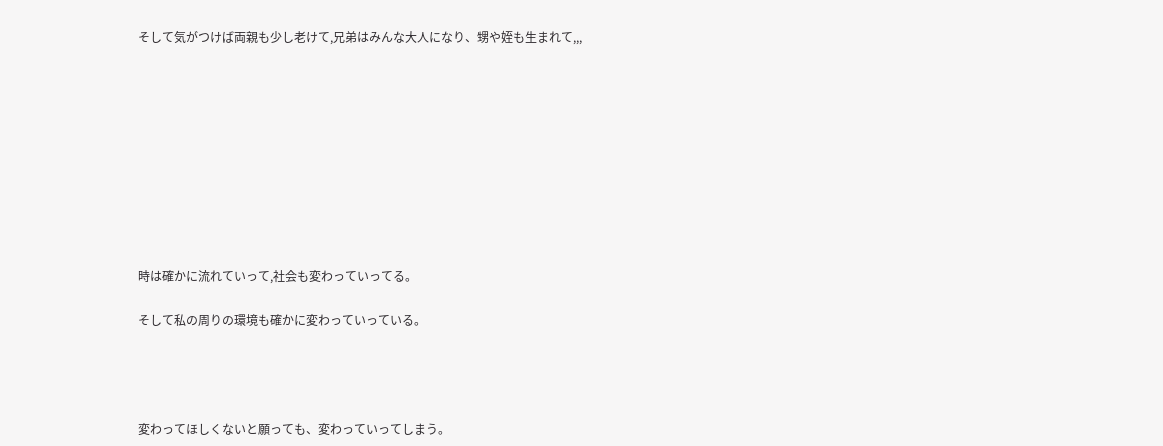そして気がつけば両親も少し老けて,兄弟はみんな大人になり、甥や姪も生まれて,,,










時は確かに流れていって,社会も変わっていってる。

そして私の周りの環境も確かに変わっていっている。




変わってほしくないと願っても、変わっていってしまう。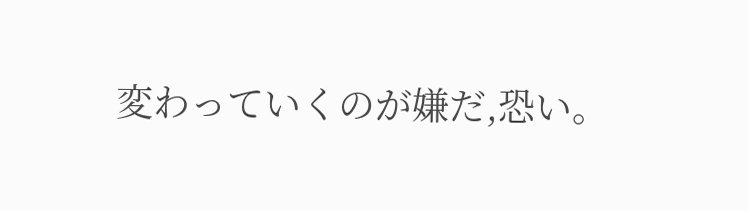変わっていくのが嫌だ,恐い。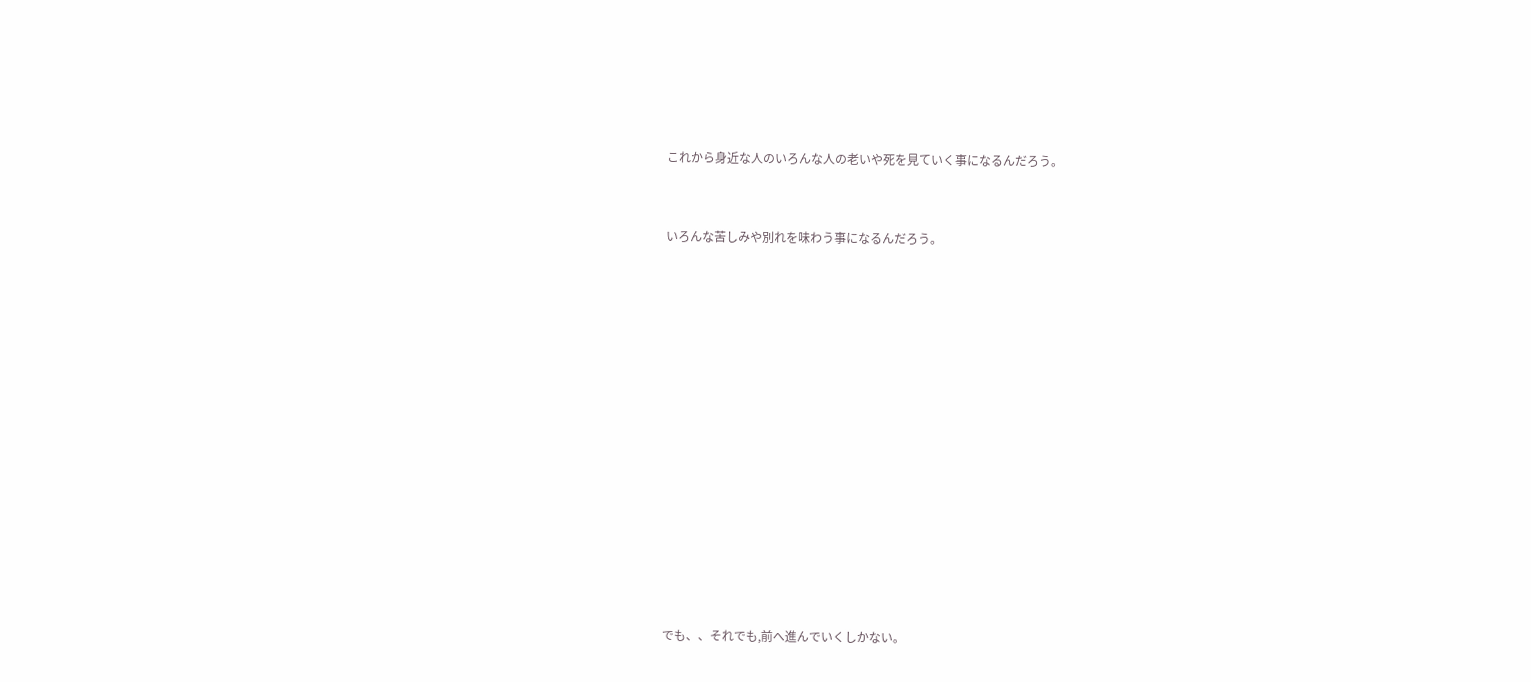これから身近な人のいろんな人の老いや死を見ていく事になるんだろう。


いろんな苦しみや別れを味わう事になるんだろう。














でも、、それでも,前へ進んでいくしかない。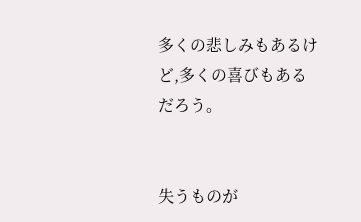多くの悲しみもあるけど,多くの喜びもあるだろう。


失うものが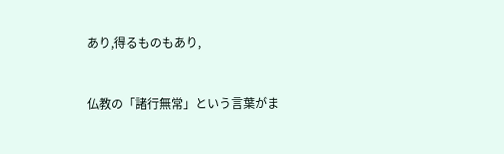あり,得るものもあり,


仏教の「諸行無常」という言葉がま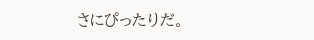さにぴったりだ。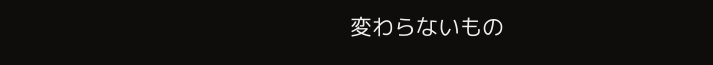変わらないもの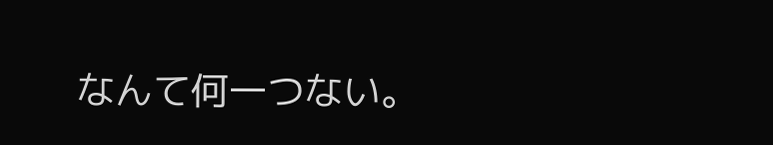なんて何一つない。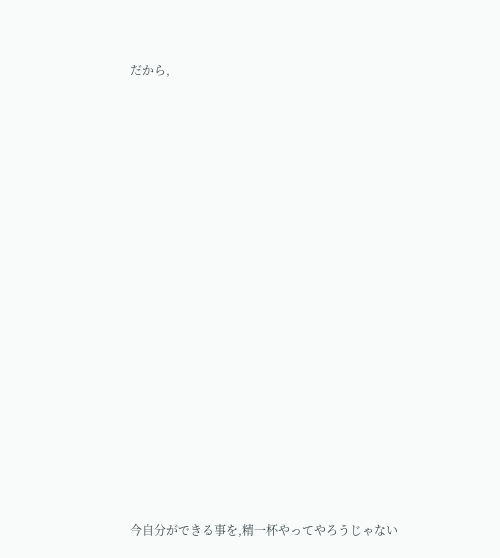だから,

















今自分ができる事を,精一杯やってやろうじゃない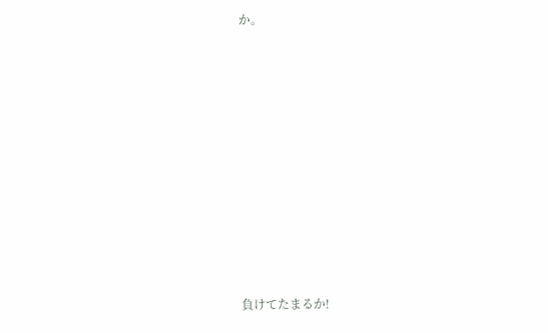か。


















負けてたまるか!